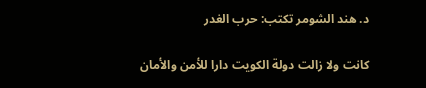د. هند الشومر تكتب: حرب الغدر

كانت ولا زالت دولة الكويت دارا للأمن والأمان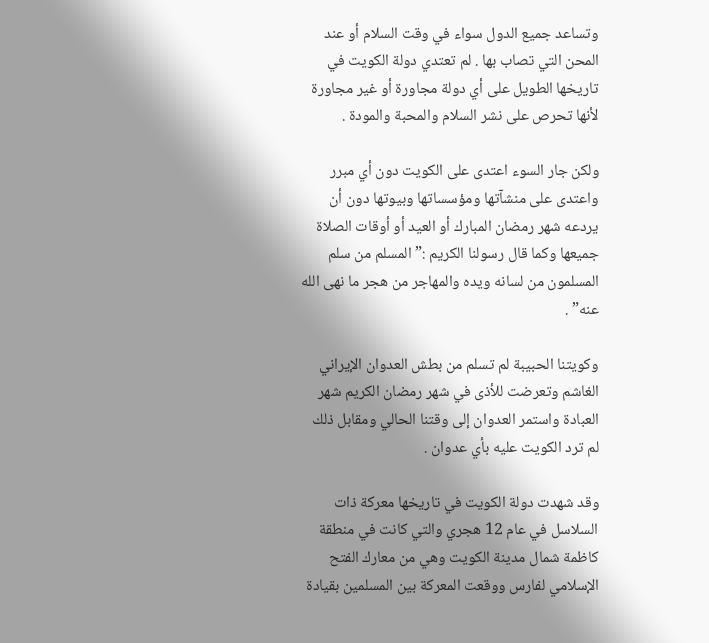وتساعد جميع الدول سواء في وقت السلام أو عند المحن التي تصاب بها . لم تعتدي دولة الكويت في تاريخها الطويل على أي دولة مجاورة أو غير مجاورة لأنها تحرص على نشر السلام والمحبة والمودة .

ولكن جار السوء اعتدى على الكويت دون أي مبرر واعتدى على منشآتها ومؤسساتها وبيوتها دون أن يردعه شهر رمضان المبارك أو العيد أو أوقات الصلاة جميعها وكما قال رسولنا الكريم :”المسلم من سلم المسلمون من لسانه ويده والمهاجر من هجر ما نهى الله عنه” .

وكويتنا الحبيبة لم تسلم من بطش العدوان الإيراني الغاشم وتعرضت للأذى في شهر رمضان الكريم شهر العبادة واستمر العدوان إلى وقتنا الحالي ومقابل ذلك لم ترد الكويت عليه بأي عدوان .

وقد شهدت دولة الكويت في تاريخها معركة ذات السلاسل في عام 12 هجري والتي كانت في منطقة كاظمة شمال مدينة الكويت وهي من معارك الفتح الإسلامي لفارس ووقعت المعركة بين المسلمين بقيادة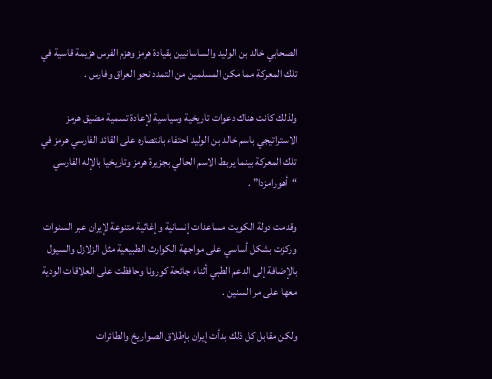الصحابي خالد بن الوليد والساسانيين بقيادة هرمز وهزم الفرس هزيمة قاسية في تلك المعركة مما مكن المسلمين من التمدد نحو العراق وفارس .

ولذلك كانت هناك دعوات تاريخية وسياسية لإعادة تسمية مضيق هرمز الاستراتيجي باسم خالد بن الوليد احتفاء بانتصاره على القائد الفارسي هرمز في تلك المعركة بينما يربط الاسم الحالي بجزيرة هرمز وتاريخيا بالإله الفارسي “أهورامزدا” .

وقدمت دولة الكويت مساعدات إنسانية وإغاثية متنوعة لإيران عبر السنوات وركزت بشكل أساسي على مواجهة الكوارث الطبيعية مثل الزلازل والسيول بالإضافة إلى الدعم الطبي أثناء جائحة كورونا وحافظت على العلاقات الودية معها على مر السنين .

ولكن مقابل كل ذلك بدأت إيران بإطلاق الصواريخ والطائرات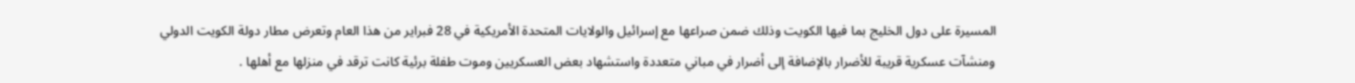المسيرة على دول الخليج بما فيها الكويت وذلك ضمن صراعها مع إسرائيل والولايات المتحدة الأمريكية في 28 فبراير من هذا العام وتعرض مطار دولة الكويت الدولي ومنشآت عسكرية قريبة للأضرار بالإضافة إلى أضرار في مباني متعددة واستشهاد بعض العسكريين وموت طفلة برئية كانت ترقد في منزلها مع أهلها .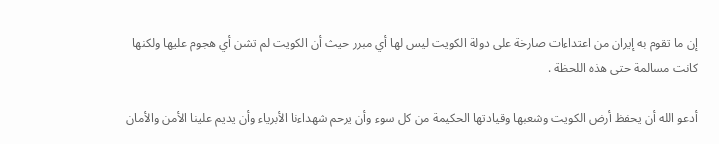إن ما تقوم به إيران من اعتداءات صارخة على دولة الكويت ليس لها أي مبرر حيث أن الكويت لم تشن أي هجوم عليها ولكنها كانت مسالمة حتى هذه اللحظة .

أدعو الله أن يحفظ أرض الكويت وشعبها وقيادتها الحكيمة من كل سوء وأن يرحم شهداءنا الأبرياء وأن يديم علينا الأمن والأمان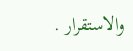والاستقرار .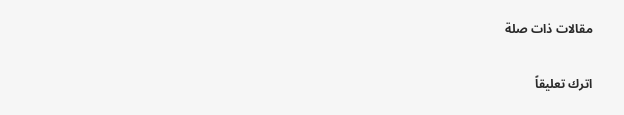مقالات ذات صلة

اترك تعليقاً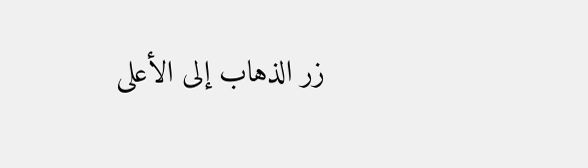زر الذهاب إلى الأعلى